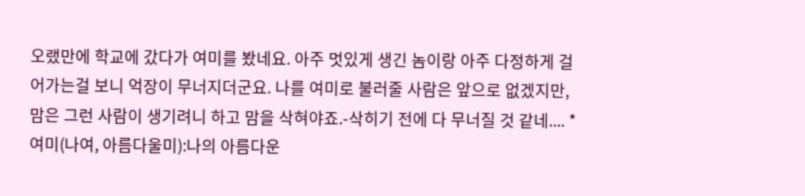오랬만에 학교에 갔다가 여미를 봤네요. 아주 멋있게 생긴 놈이랑 아주 다정하게 걸어가는걸 보니 억장이 무너지더군요. 나를 여미로 불러줄 사람은 앞으로 없겠지만, 맘은 그런 사람이 생기려니 하고 맘을 삭혀야죠.-삭히기 전에 다 무너질 것 같네.... *여미(나여, 아름다울미):나의 아름다운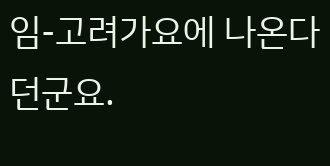임-고려가요에 나온다던군요.